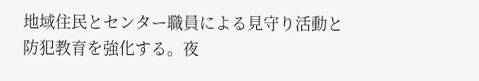地域住民とセンター職員による見守り活動と防犯教育を強化する。夜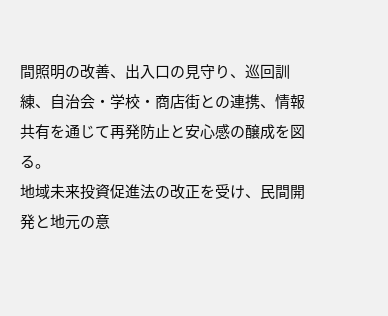間照明の改善、出入口の見守り、巡回訓練、自治会・学校・商店街との連携、情報共有を通じて再発防止と安心感の醸成を図る。
地域未来投資促進法の改正を受け、民間開発と地元の意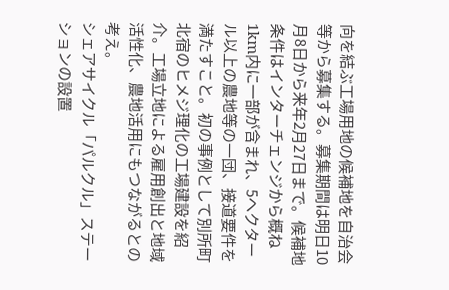向を結ぶ工場用地の候補地を自治会等から募集する。募集期間は明日10月8日から来年2月27日まで。候補地条件はインターチェンジから概ね1km内に一部が含まれ、5ヘクタール以上の農地等の一団、接道要件を満たすこと。初の事例として別所町北宿のヒメジ理化の工場建設を紹介。工場立地による雇用創出と地域活性化、農地活用にもつながるとの考え。
シェアサイクル「パルクル」ステーションの設置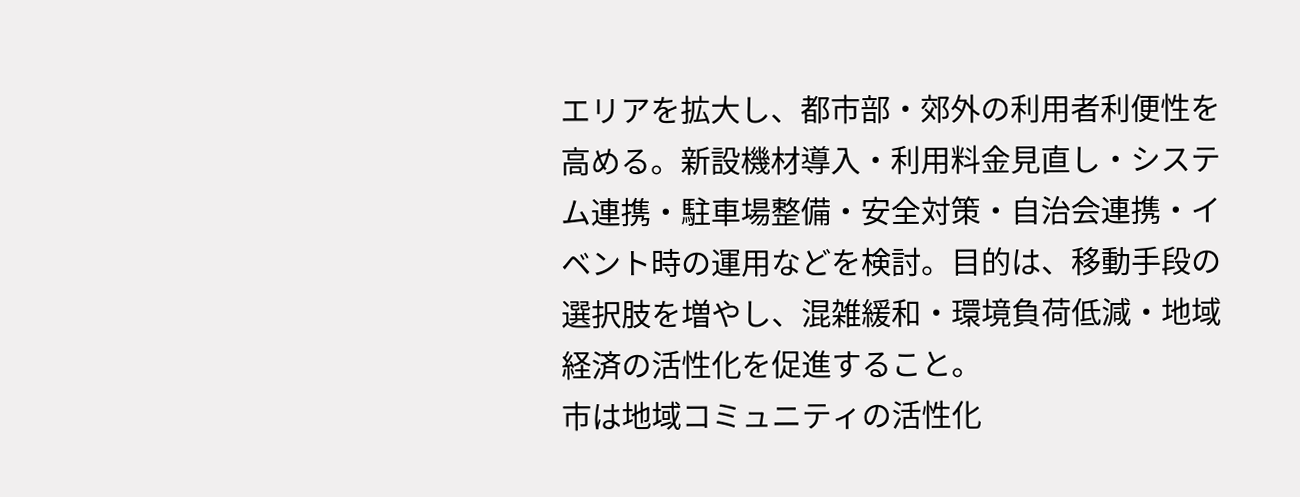エリアを拡大し、都市部・郊外の利用者利便性を高める。新設機材導入・利用料金見直し・システム連携・駐車場整備・安全対策・自治会連携・イベント時の運用などを検討。目的は、移動手段の選択肢を増やし、混雑緩和・環境負荷低減・地域経済の活性化を促進すること。
市は地域コミュニティの活性化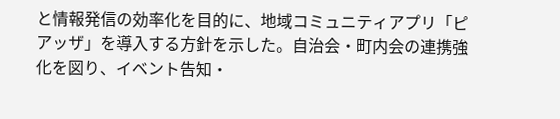と情報発信の効率化を目的に、地域コミュニティアプリ「ピアッザ」を導入する方針を示した。自治会・町内会の連携強化を図り、イベント告知・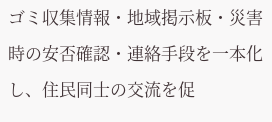ゴミ収集情報・地域掲示板・災害時の安否確認・連絡手段を一本化し、住民同士の交流を促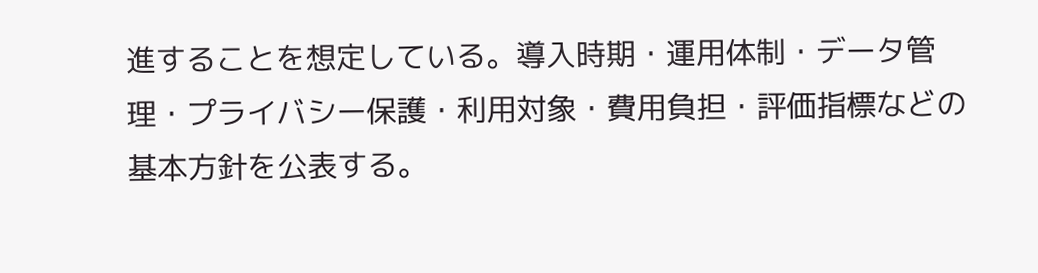進することを想定している。導入時期・運用体制・データ管理・プライバシー保護・利用対象・費用負担・評価指標などの基本方針を公表する。